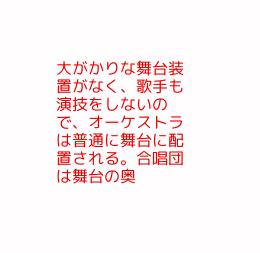大がかりな舞台装置がなく、歌手も演技をしないので、オーケストラは普通に舞台に配置される。合唱団は舞台の奥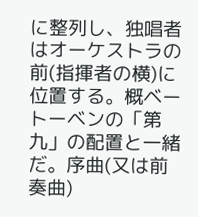に整列し、独唱者はオーケストラの前(指揮者の横)に位置する。概ベートーベンの「第九」の配置と一緒だ。序曲(又は前奏曲)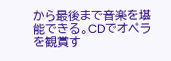から最後まで音楽を堪能できる。CDでオペラを観賞す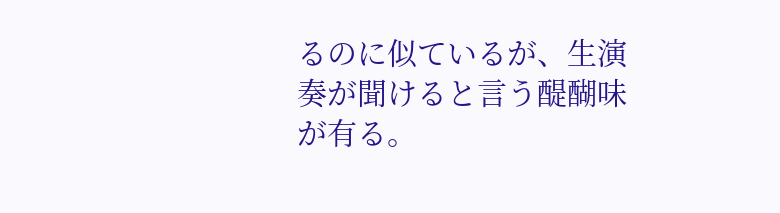るのに似ているが、生演奏が聞けると言う醍醐味が有る。